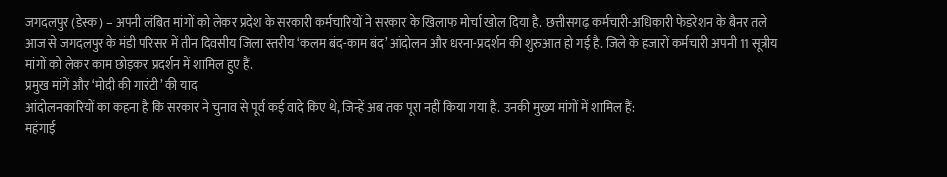जगदलपुर (डेस्क) – अपनी लंबित मांगों को लेकर प्रदेश के सरकारी कर्मचारियों ने सरकार के खिलाफ मोर्चा खोल दिया है. छत्तीसगढ़ कर्मचारी-अधिकारी फेडरेशन के बैनर तले आज से जगदलपुर के मंडी परिसर में तीन दिवसीय जिला स्तरीय ‘कलम बंद-काम बंद’ आंदोलन और धरना-प्रदर्शन की शुरुआत हो गई है. जिले के हजारों कर्मचारी अपनी 11 सूत्रीय मांगों को लेकर काम छोड़कर प्रदर्शन में शामिल हुए हैं.
प्रमुख मांगें और ‘मोदी की गारंटी’ की याद
आंदोलनकारियों का कहना है कि सरकार ने चुनाव से पूर्व कई वादे किए थे, जिन्हें अब तक पूरा नहीं किया गया है. उनकी मुख्य मांगों में शामिल हैं:
महंगाई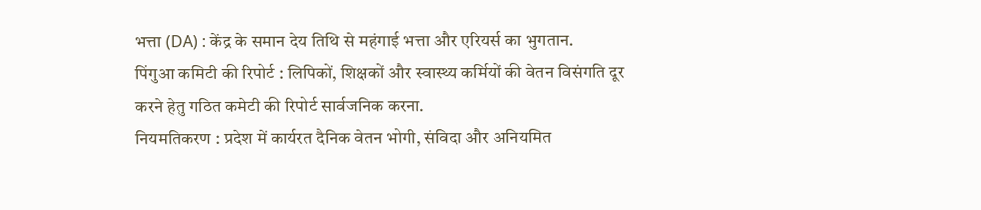भत्ता (DA) : केंद्र के समान देय तिथि से महंगाई भत्ता और एरियर्स का भुगतान.
पिंगुआ कमिटी की रिपोर्ट : लिपिकों, शिक्षकों और स्वास्थ्य कर्मियों की वेतन विसंगति दूर करने हेतु गठित कमेटी की रिपोर्ट सार्वजनिक करना.
नियमतिकरण : प्रदेश में कार्यरत दैनिक वेतन भोगी, संविदा और अनियमित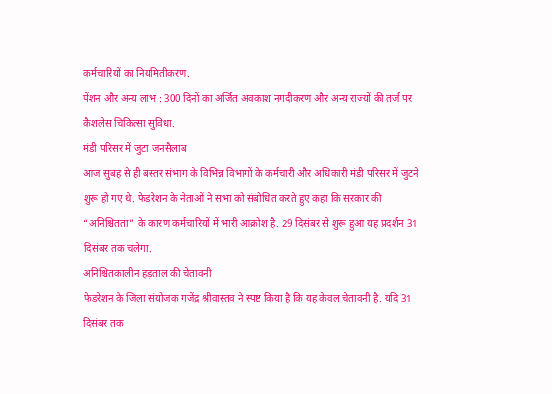कर्मचारियों का नियमितीकरण.
पेंशन और अन्य लाभ : 300 दिनों का अर्जित अवकाश नगदीकरण और अन्य राज्यों की तर्ज पर कैशलेस चिकित्सा सुविधा.
मंडी परिसर में जुटा जनसैलाब
आज सुबह से ही बस्तर संभाग के विभिन्न विभागों के कर्मचारी और अधिकारी मंडी परिसर में जुटने शुरू हो गए थे. फेडरेशन के नेताओं ने सभा को संबोधित करते हुए कहा कि सरकार की “अनिश्चितता” के कारण कर्मचारियों में भारी आक्रोश है. 29 दिसंबर से शुरू हुआ यह प्रदर्शन 31 दिसंबर तक चलेगा.
अनिश्चितकालीन हड़ताल की चेतावनी
फेडरेशन के जिला संयोजक गजेंद्र श्रीवास्तव ने स्पष्ट किया है कि यह केवल चेतावनी है. यदि 31 दिसंबर तक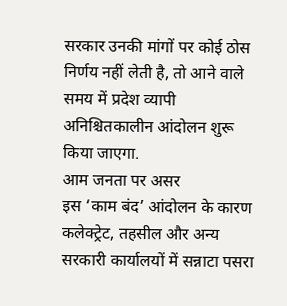सरकार उनकी मांगों पर कोई ठोस निर्णय नहीं लेती है, तो आने वाले समय में प्रदेश व्यापी अनिश्चितकालीन आंदोलन शुरू किया जाएगा.
आम जनता पर असर
इस ‘काम बंद’ आंदोलन के कारण कलेक्ट्रेट, तहसील और अन्य सरकारी कार्यालयों में सन्नाटा पसरा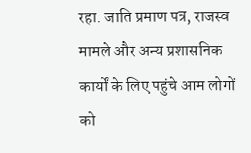रहा. जाति प्रमाण पत्र, राजस्व मामले और अन्य प्रशासनिक कार्यों के लिए पहुंचे आम लोगों को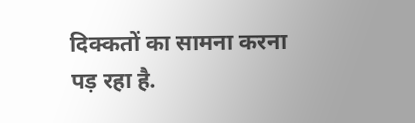दिक्कतों का सामना करना पड़ रहा है.